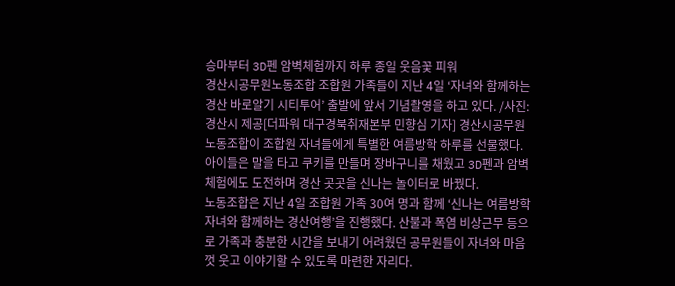승마부터 3D펜 암벽체험까지 하루 종일 웃음꽃 피워
경산시공무원노동조합 조합원 가족들이 지난 4일 ‘자녀와 함께하는 경산 바로알기 시티투어’ 출발에 앞서 기념촬영을 하고 있다. /사진: 경산시 제공[더파워 대구경북취재본부 민향심 기자] 경산시공무원노동조합이 조합원 자녀들에게 특별한 여름방학 하루를 선물했다. 아이들은 말을 타고 쿠키를 만들며 장바구니를 채웠고 3D펜과 암벽 체험에도 도전하며 경산 곳곳을 신나는 놀이터로 바꿨다.
노동조합은 지난 4일 조합원 가족 30여 명과 함께 ‘신나는 여름방학 자녀와 함께하는 경산여행’을 진행했다. 산불과 폭염 비상근무 등으로 가족과 충분한 시간을 보내기 어려웠던 공무원들이 자녀와 마음껏 웃고 이야기할 수 있도록 마련한 자리다.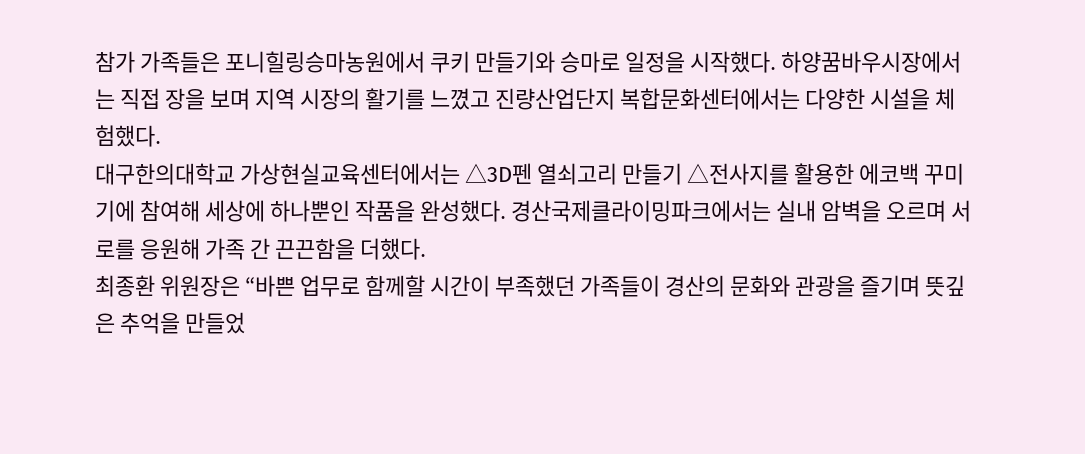참가 가족들은 포니힐링승마농원에서 쿠키 만들기와 승마로 일정을 시작했다. 하양꿈바우시장에서는 직접 장을 보며 지역 시장의 활기를 느꼈고 진량산업단지 복합문화센터에서는 다양한 시설을 체험했다.
대구한의대학교 가상현실교육센터에서는 △3D펜 열쇠고리 만들기 △전사지를 활용한 에코백 꾸미기에 참여해 세상에 하나뿐인 작품을 완성했다. 경산국제클라이밍파크에서는 실내 암벽을 오르며 서로를 응원해 가족 간 끈끈함을 더했다.
최종환 위원장은 “바쁜 업무로 함께할 시간이 부족했던 가족들이 경산의 문화와 관광을 즐기며 뜻깊은 추억을 만들었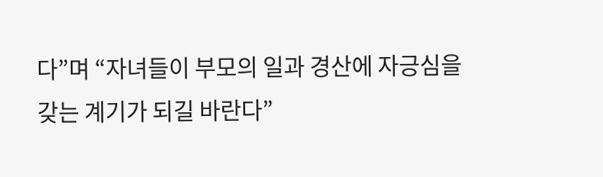다”며 “자녀들이 부모의 일과 경산에 자긍심을 갖는 계기가 되길 바란다”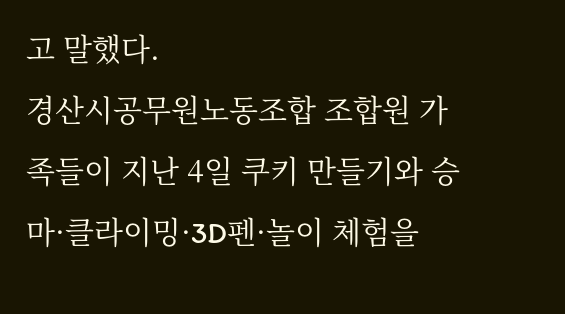고 말했다.
경산시공무원노동조합 조합원 가족들이 지난 4일 쿠키 만들기와 승마·클라이밍·3D펜·놀이 체험을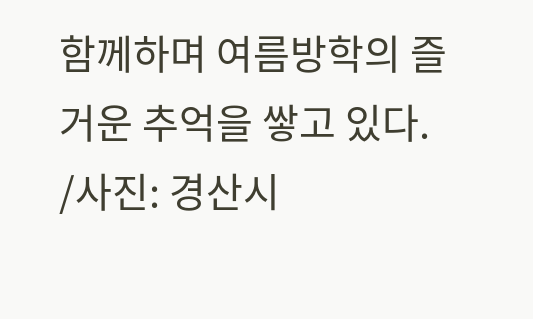함께하며 여름방학의 즐거운 추억을 쌓고 있다. /사진: 경산시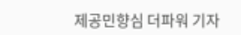제공민향심 더파워 기자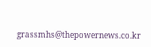grassmhs@thepowernews.co.kr